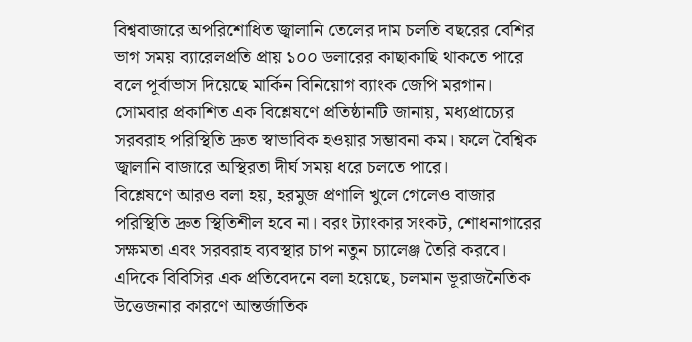বিশ্ববাজারে অপরিশোধিত জ্বালানি তেলের দাম চলতি বছরের বেশির ভাগ সময় ব্যারেলপ্রতি প্রায় ১০০ ডলারের কাছাকাছি থাকতে পারে বলে পূর্বাভাস দিয়েছে মার্কিন বিনিয়োগ ব্যাংক জেপি মরগান।
সোমবার প্রকাশিত এক বিশ্লেষণে প্রতিষ্ঠানটি জানায়, মধ্যপ্রাচ্যের সরবরাহ পরিস্থিতি দ্রুত স্বাভাবিক হওয়ার সম্ভাবনা কম। ফলে বৈশ্বিক জ্বালানি বাজারে অস্থিরতা দীর্ঘ সময় ধরে চলতে পারে।
বিশ্লেষণে আরও বলা হয়, হরমুজ প্রণালি খুলে গেলেও বাজার পরিস্থিতি দ্রুত স্থিতিশীল হবে না। বরং ট্যাংকার সংকট, শোধনাগারের সক্ষমতা এবং সরবরাহ ব্যবস্থার চাপ নতুন চ্যালেঞ্জ তৈরি করবে।
এদিকে বিবিসির এক প্রতিবেদনে বলা হয়েছে, চলমান ভূরাজনৈতিক উত্তেজনার কারণে আন্তর্জাতিক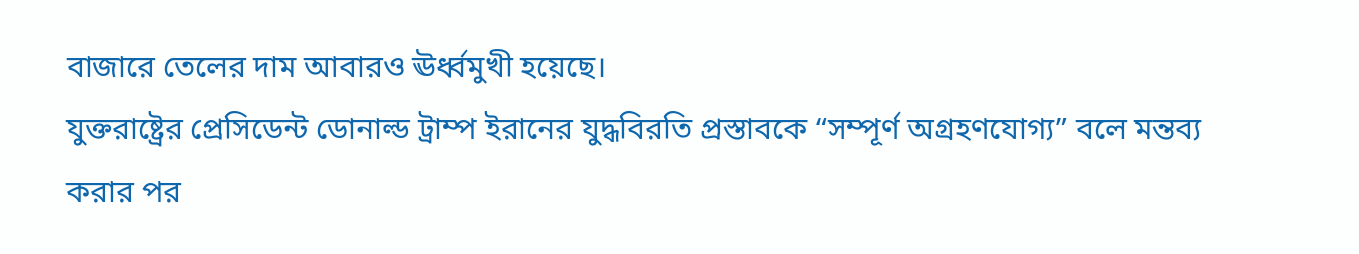বাজারে তেলের দাম আবারও ঊর্ধ্বমুখী হয়েছে।
যুক্তরাষ্ট্রের প্রেসিডেন্ট ডোনাল্ড ট্রাম্প ইরানের যুদ্ধবিরতি প্রস্তাবকে “সম্পূর্ণ অগ্রহণযোগ্য” বলে মন্তব্য করার পর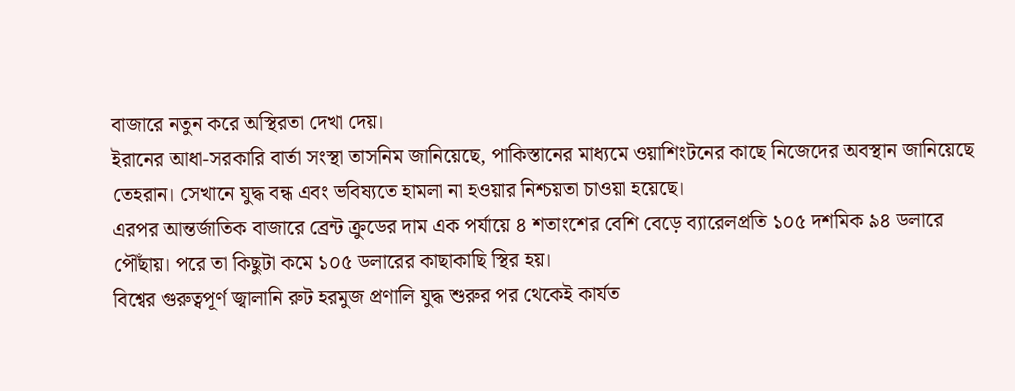বাজারে নতুন করে অস্থিরতা দেখা দেয়।
ইরানের আধা-সরকারি বার্তা সংস্থা তাসনিম জানিয়েছে, পাকিস্তানের মাধ্যমে ওয়াশিংটনের কাছে নিজেদের অবস্থান জানিয়েছে তেহরান। সেখানে যুদ্ধ বন্ধ এবং ভবিষ্যতে হামলা না হওয়ার নিশ্চয়তা চাওয়া হয়েছে।
এরপর আন্তর্জাতিক বাজারে ব্রেন্ট ক্রুডের দাম এক পর্যায়ে ৪ শতাংশের বেশি বেড়ে ব্যারেলপ্রতি ১০৫ দশমিক ৯৪ ডলারে পৌঁছায়। পরে তা কিছুটা কমে ১০৫ ডলারের কাছাকাছি স্থির হয়।
বিশ্বের গুরুত্বপূর্ণ জ্বালানি রুট হরমুজ প্রণালি যুদ্ধ শুরুর পর থেকেই কার্যত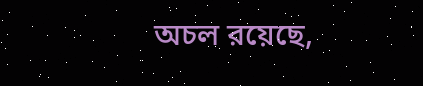অচল রয়েছে,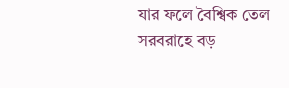যার ফলে বৈশ্বিক তেল সরবরাহে বড়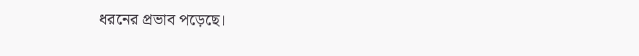ধরনের প্রভাব পড়েছে।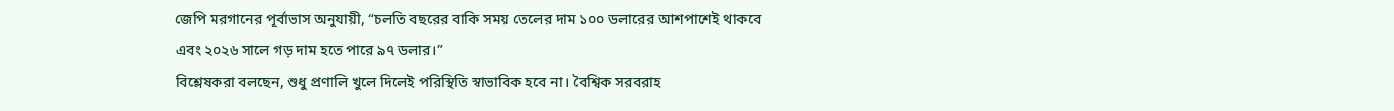জেপি মরগানের পূর্বাভাস অনুযায়ী, “চলতি বছরের বাকি সময় তেলের দাম ১০০ ডলারের আশপাশেই থাকবে এবং ২০২৬ সালে গড় দাম হতে পারে ৯৭ ডলার।”
বিশ্লেষকরা বলছেন, শুধু প্রণালি খুলে দিলেই পরিস্থিতি স্বাভাবিক হবে না। বৈশ্বিক সরবরাহ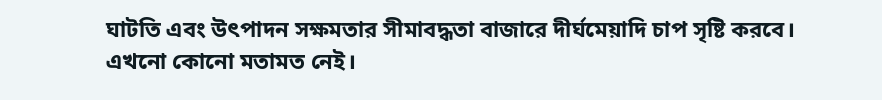ঘাটতি এবং উৎপাদন সক্ষমতার সীমাবদ্ধতা বাজারে দীর্ঘমেয়াদি চাপ সৃষ্টি করবে।
এখনো কোনো মতামত নেই।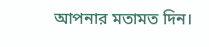আপনার মতামত দিন।